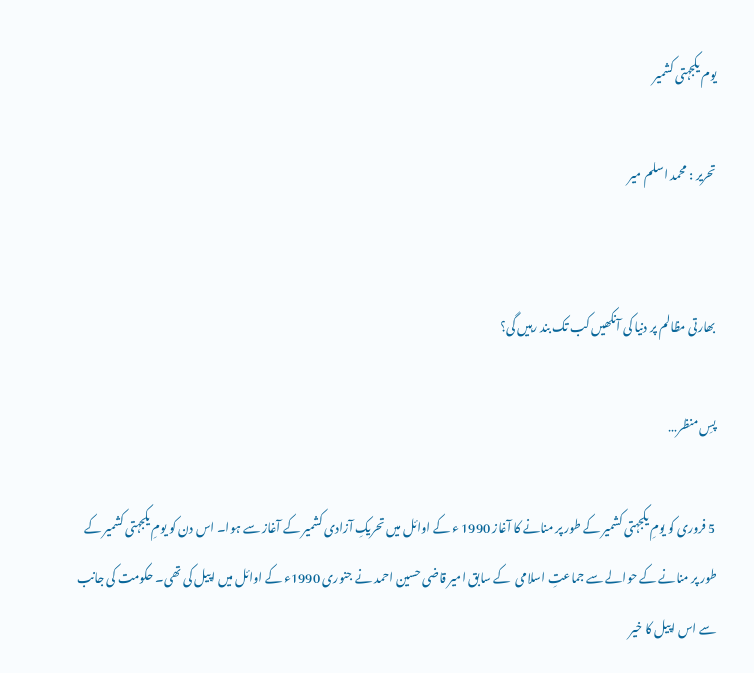یوم یکجہتی کشمیر

تحریر : محمد اسلم میر


بھارتی مظالم پر دنیا کی آنکھیں کب تک بند رہیں گی؟

پسِ منظر…

5 فروری کو یومِ یکجہتی کشمیر کے طور پر منانے کا آغاز 1990 ء کے اوائل میں تحریکِ آزادی کشمیر کے آغاز سے ہوا۔ اس دن کو یومِ یکجہتی کشمیر کے طور پر منانے کے حوالے سے جماعتِ اسلامی  کے سابق امیر قاضی حسین احمد نے جنوری 1990ء کے اوائل میں اپیل کی تھی۔ حکومت کی جانب سے اس اپیل کا خیر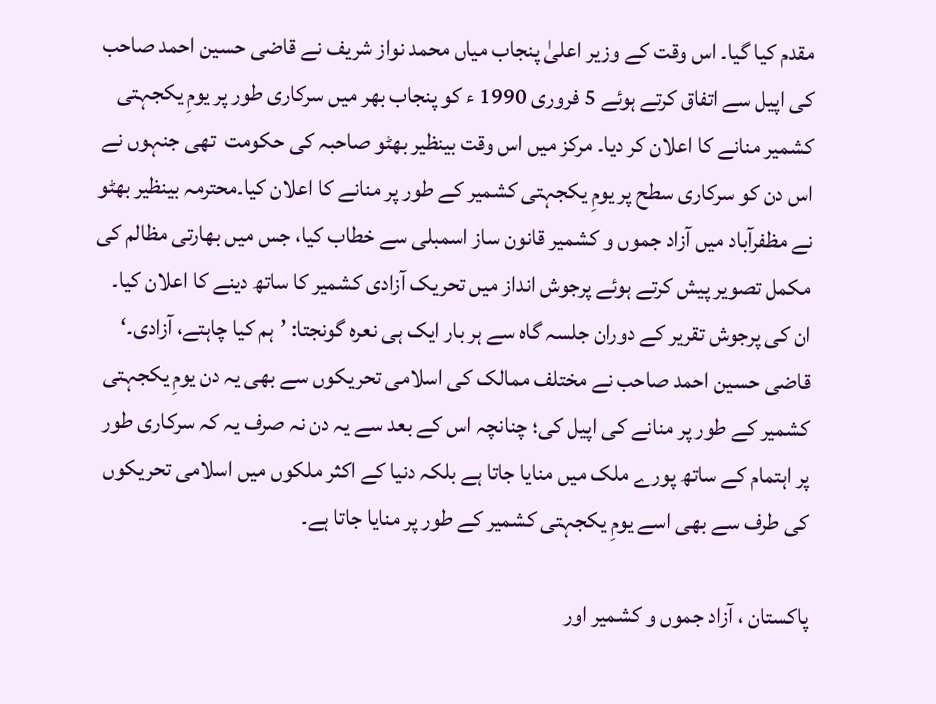مقدم کیا گیا۔ اس وقت کے وزیر اعلیٰ پنجاب میاں محمد نواز شریف نے قاضی حسین احمد صاحب کی اپیل سے اتفاق کرتے ہوئے 5 فروری 1990 ء کو پنجاب بھر میں سرکاری طور پر یومِ یکجہتی کشمیر منانے کا اعلان کر دیا۔ مرکز میں اس وقت بینظیر بھٹو صاحبہ کی حکومت  تھی جنہوں نے اس دن کو سرکاری سطح پر یومِ یکجہتی کشمیر کے طور پر منانے کا اعلان کیا۔محترمہ بینظیر بھٹو نے مظفرآباد میں آزاد جموں و کشمیر قانون ساز اسمبلی سے خطاب کیا، جس میں بھارتی مظالم کی مکمل تصویر پیش کرتے ہوئے پرجوش انداز میں تحریک آزادی کشمیر کا ساتھ دینے کا اعلان کیا۔ ان کی پرجوش تقریر کے دوران جلسہ گاہ سے ہر بار ایک ہی نعرہ گونجتا: ’ہم کیا چاہتے، آزادی۔‘ قاضی حسین احمد صاحب نے مختلف ممالک کی اسلامی تحریکوں سے بھی یہ دن یومِ یکجہتی کشمیر کے طور پر منانے کی اپیل کی؛ چنانچہ اس کے بعد سے یہ دن نہ صرف یہ کہ سرکاری طور پر اہتمام کے ساتھ پورے ملک میں منایا جاتا ہے بلکہ دنیا کے اکثر ملکوں میں اسلامی تحریکوں کی طرف سے بھی اسے یومِ یکجہتی کشمیر کے طور پر منایا جاتا ہے۔

پاکستان ، آزاد جموں و کشمیر اور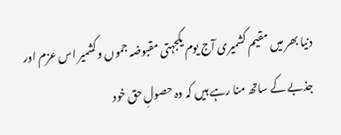دنیا بھر میں مقیم کشمیری آج یوم یکجہتی مقبوضہ جموں وکشمیر اس عزم اور جذبے کے ساتھ منا رہے ہیں کہ وہ حصولِ حق خود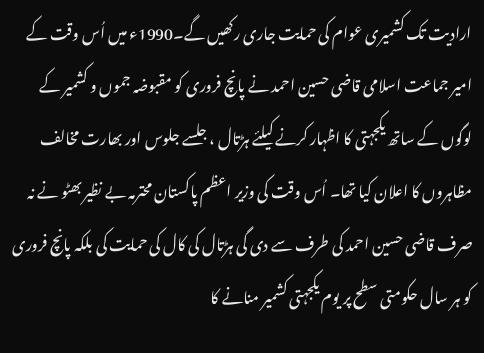ارادیت تک کشمیری عوام کی حمایت جاری رکھیں گے۔1990ء میں اُس وقت کے امیر جماعت اسلامی قاضی حسین احمد نے پانچ فروری کو مقبوضہ جموں و کشمیر کے لوگوں کے ساتھ یکجہتی کا اظہار کرنے کیلئے ہڑتال ، جلسے جلوس اور بھارت مخالف مظاہروں کا اعلان کیا تھا۔ اُس وقت کی وزیر اعظم پاکستان محترمہ بے نظیر بھٹو نے نہ صرف قاضی حسین احمد کی طرف سے دی گی ہڑتال کی کال کی حمایت کی بلکہ پانچ فروری کو ہر سال حکومتی سطح پر یوم یکجہتی کشمیر منانے کا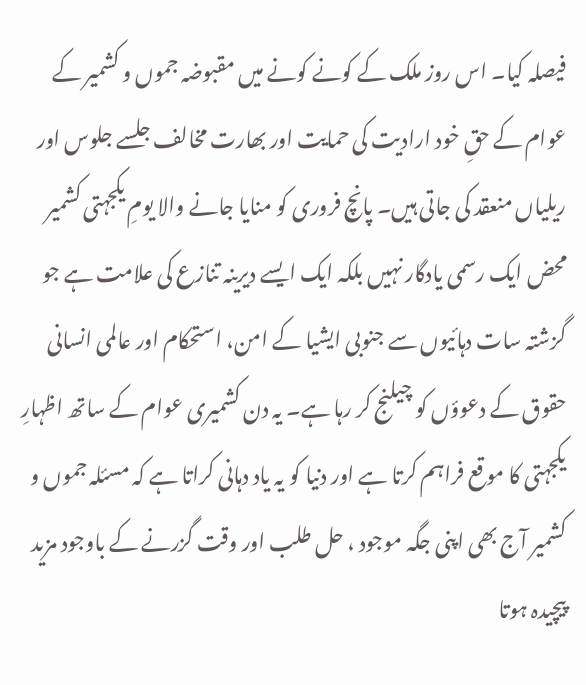فیصلہ کیا۔ اس روز ملک کے کونے کونے میں مقبوضہ جموں و کشمیر کے عوام کے حقِ خود ارادیت کی حمایت اور بھارت مخالف جلسے جلوس اور ریلیاں منعقد کی جاتی ہیں۔ پانچ فروری کو منایا جانے والا یومِ یکجہتی کشمیر محض ایک رسمی یادگار نہیں بلکہ ایک ایسے دیرینہ تنازع کی علامت ہے جو گزشتہ سات دہائیوں سے جنوبی ایشیا کے امن، استحکام اور عالمی انسانی حقوق کے دعوؤں کو چیلنج کر رہا ہے۔ یہ دن کشمیری عوام کے ساتھ اظہارِ یکجہتی کا موقع فراہم کرتا ہے اور دنیا کو یہ یاد دہانی کراتا ہے کہ مسئلہ جموں و کشمیر آج بھی اپنی جگہ موجود ، حل طلب اور وقت گزرنے کے باوجود مزید پیچیدہ ہوتا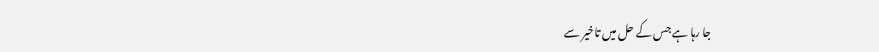جا رہا ہے جس کے حل میں تاخیر سے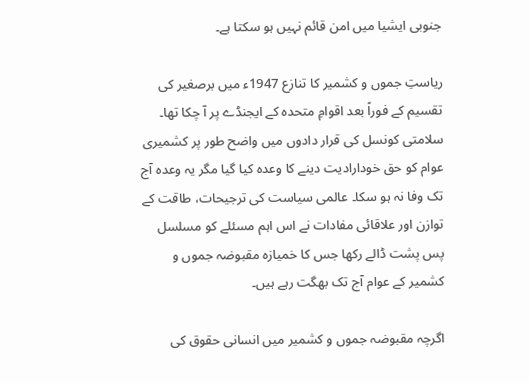جنوبی ایشیا میں امن قائم نہیں ہو سکتا ہے۔

ریاستِ جموں و کشمیر کا تنازع 1947ء میں برصغیر کی تقسیم کے فوراً بعد اقوامِ متحدہ کے ایجنڈے پر آ چکا تھا۔ سلامتی کونسل کی قرار دادوں میں واضح طور پر کشمیری عوام کو حق خودارادیت دینے کا وعدہ کیا گیا مگر یہ وعدہ آج تک وفا نہ ہو سکا۔ عالمی سیاست کی ترجیحات، طاقت کے توازن اور علاقائی مفادات نے اس اہم مسئلے کو مسلسل پس پشت ڈالے رکھا جس کا خمیازہ مقبوضہ جموں و کشمیر کے عوام آج تک بھگت رہے ہیں۔

اگرچہ مقبوضہ جموں و کشمیر میں انسانی حقوق کی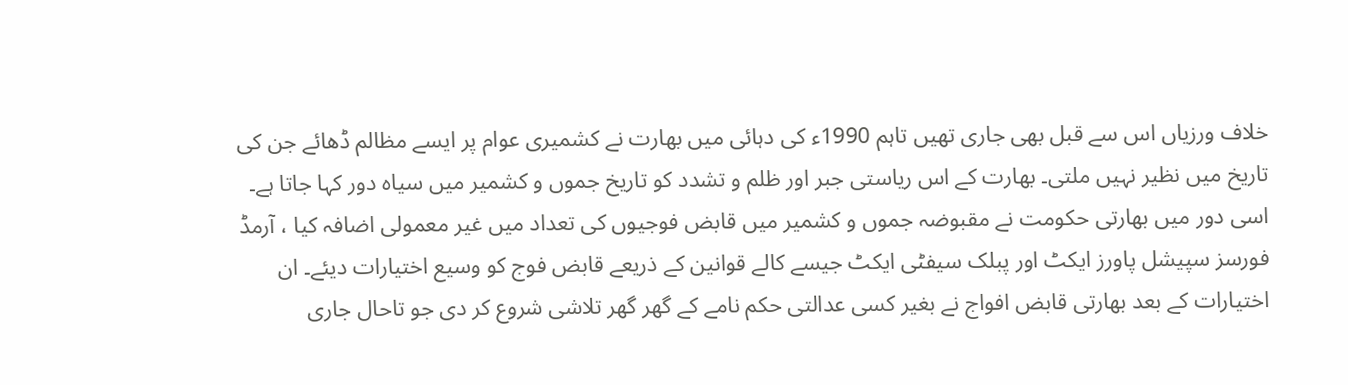خلاف ورزیاں اس سے قبل بھی جاری تھیں تاہم 1990ء کی دہائی میں بھارت نے کشمیری عوام پر ایسے مظالم ڈھائے جن کی تاریخ میں نظیر نہیں ملتی۔ بھارت کے اس ریاستی جبر اور ظلم و تشدد کو تاریخ جموں و کشمیر میں سیاہ دور کہا جاتا ہے۔ اسی دور میں بھارتی حکومت نے مقبوضہ جموں و کشمیر میں قابض فوجیوں کی تعداد میں غیر معمولی اضافہ کیا ، آرمڈ فورسز سپیشل پاورز ایکٹ اور پبلک سیفٹی ایکٹ جیسے کالے قوانین کے ذریعے قابض فوج کو وسیع اختیارات دیئے۔ ان اختیارات کے بعد بھارتی قابض افواج نے بغیر کسی عدالتی حکم نامے کے گھر گھر تلاشی شروع کر دی جو تاحال جاری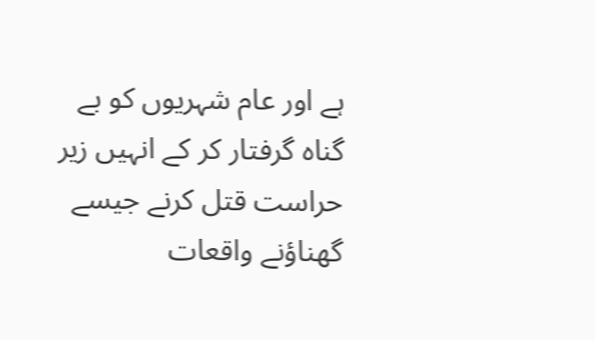ہے اور عام شہریوں کو بے گناہ گرفتار کر کے انہیں زیر حراست قتل کرنے جیسے گھناؤنے واقعات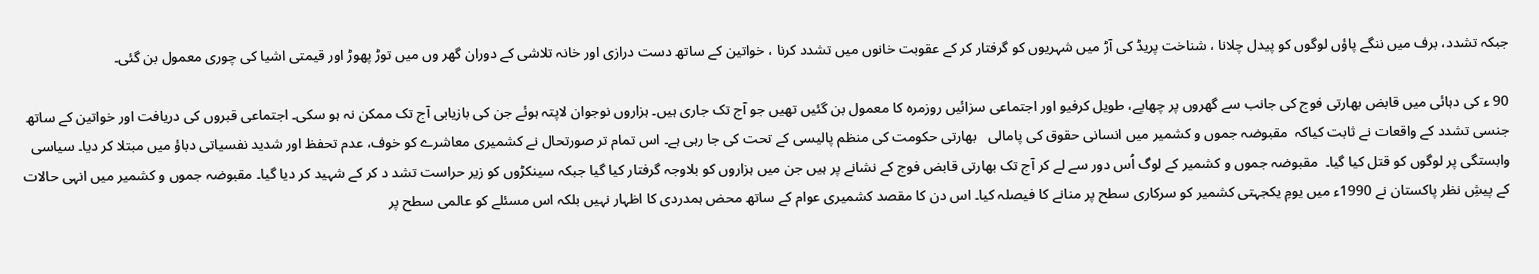جبکہ تشدد، برف میں ننگے پاؤں لوگوں کو پیدل چلانا ، شناخت پریڈ کی آڑ میں شہریوں کو گرفتار کر کے عقوبت خانوں میں تشدد کرنا ، خواتین کے ساتھ دست درازی اور خانہ تلاشی کے دوران گھر وں میں توڑ پھوڑ اور قیمتی اشیا کی چوری معمول بن گئی۔

90 ء کی دہائی میں قابض بھارتی فوج کی جانب سے گھروں پر چھاپے، طویل کرفیو اور اجتماعی سزائیں روزمرہ کا معمول بن گئیں تھیں جو آج تک جاری ہیں۔ ہزاروں نوجوان لاپتہ ہوئے جن کی بازیابی آج تک ممکن نہ ہو سکی۔ اجتماعی قبروں کی دریافت اور خواتین کے ساتھ جنسی تشدد کے واقعات نے ثابت کیاکہ  مقبوضہ جموں و کشمیر میں انسانی حقوق کی پامالی   بھارتی حکومت کی منظم پالیسی کے تحت کی جا رہی ہے۔ اس تمام تر صورتحال نے کشمیری معاشرے کو خوف، عدم تحفظ اور شدید نفسیاتی دباؤ میں مبتلا کر دیا۔ سیاسی وابستگی پر لوگوں کو قتل کیا گیا۔  مقبوضہ جموں و کشمیر کے لوگ اُس دور سے لے کر آج تک بھارتی قابض فوج کے نشانے پر ہیں جن میں ہزاروں کو بلاوجہ گرفتار کیا گیا جبکہ سینکڑوں کو زیر حراست تشد د کر کے شہید کر دیا گیا۔ مقبوضہ جموں و کشمیر میں انہی حالات کے پیشِ نظر پاکستان نے 1990ء میں یومِ یکجہتی کشمیر کو سرکاری سطح پر منانے کا فیصلہ کیا۔ اس دن کا مقصد کشمیری عوام کے ساتھ محض ہمدردی کا اظہار نہیں بلکہ اس مسئلے کو عالمی سطح پر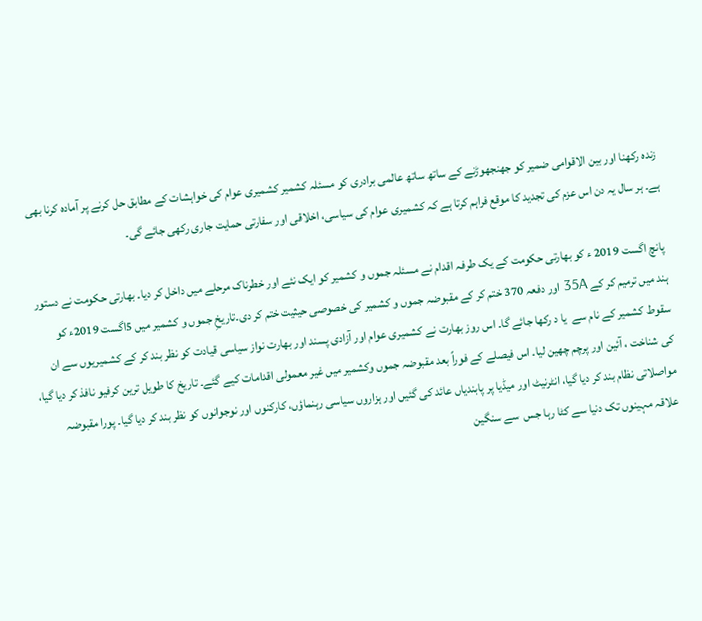زندہ رکھنا اور بین الاقوامی ضمیر کو جھنجھوڑنے کے ساتھ ساتھ عالمی برادری کو مسئلہ کشمیر کشمیری عوام کی خواہشات کے مطابق حل کرنے پر آمادہ کرنا بھی ہے۔ ہر سال یہ دن اس عزم کی تجدید کا موقع فراہم کرتا ہے کہ کشمیری عوام کی سیاسی، اخلاقی اور سفارتی حمایت جاری رکھی جائے گی۔

پانچ اگست 2019 ء کو بھارتی حکومت کے یک طرفہ اقدام نے مسئلہ جموں و کشمیر کو ایک نئے اور خطرناک مرحلے میں داخل کر دیا۔ بھارتی حکومت نے دستور ہند میں ترمیم کر کے 35A اور دفعہ 370 ختم کر کے مقبوضہ جموں و کشمیر کی خصوصی حیثیت ختم کر دی۔تاریخِ جموں و کشمیر میں 5اگست 2019ء کو سقوط کشمیر کے نام سے  یا د رکھا جائے گا۔ اس روز بھارت نے کشمیری عوام اور آزادی پسند اور بھارت نواز سیاسی قیادت کو نظر بند کر کے کشمیریوں سے ان کی شناخت ، آئین اور پرچم چھین لیا۔ اس فیصلے کے فوراً بعد مقبوضہ جموں وکشمیر میں غیر معمولی اقدامات کیے گئے۔ تاریخ کا طویل ترین کرفیو نافذ کر دیا گیا، مواصلاتی نظام بند کر دیا گیا، انٹرنیٹ اور میڈیا پر پابندیاں عائد کی گئیں اور ہزاروں سیاسی رہنماؤں، کارکنوں اور نوجوانوں کو نظر بند کر دیا گیا۔ پورا مقبوضہ علاقہ مہینوں تک دنیا سے کٹا رہا جس  سے سنگین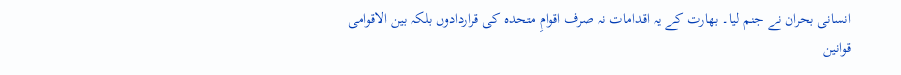انسانی بحران نے جنم لیا۔ بھارت کے یہ اقدامات نہ صرف اقوامِ متحدہ کی قراردادوں بلکہ بین الاقوامی قوانین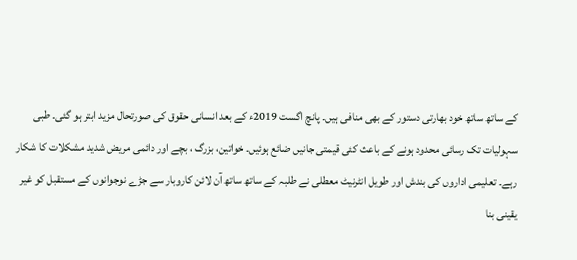کے ساتھ ساتھ خود بھارتی دستور کے بھی منافی ہیں۔ پانچ اگست 2019ء کے بعد انسانی حقوق کی صورتحال مزید ابتر ہو گئی۔ طبی سہولیات تک رسائی محدود ہونے کے باعث کئی قیمتی جانیں ضائع ہوئیں۔ خواتین، بزرگ ، بچے اور دائمی مریض شدید مشکلات کا شکار رہے۔ تعلیمی اداروں کی بندش اور طویل انٹرنیٹ معطلی نے طلبہ کے ساتھ ساتھ آن لائن کاروبار سے جڑے نوجوانوں کے مستقبل کو غیر یقینی بنا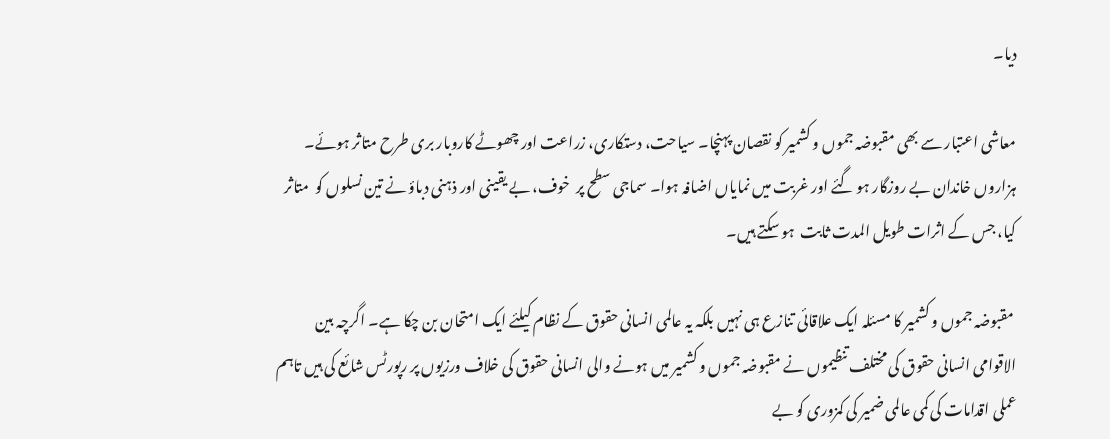دیا۔

معاشی اعتبار سے بھی مقبوضہ جموں و کشمیر کو نقصان پہنچا۔ سیاحت، دستکاری، زراعت اور چھوٹے کاروبار بری طرح متاثر ہوئے۔ ہزاروں خاندان بے روزگار ہو گئے اور غربت میں نمایاں اضافہ ہوا۔ سماجی سطح پر  خوف، بے یقینی اور ذہنی دباؤ نے تین نسلوں کو  متاثر کیا، جس کے اثرات طویل المدت ثابت  ہو سکتے ہیں۔

 مقبوضہ جموں و کشمیر کا مسئلہ ایک علاقائی تنازع ہی نہیں بلکہ یہ عالمی انسانی حقوق کے نظام کیلئے ایک امتحان بن چکا ہے۔ اگرچہ بین الاقوامی انسانی حقوق کی مختلف تنظیموں نے مقبوضہ جموں و کشمیر میں ہونے والی انسانی حقوق کی خلاف ورزیوں پر رپورٹس شائع کی ہیں تاہم عملی اقدامات کی کمی عالمی ضمیر کی کمزوری کو بے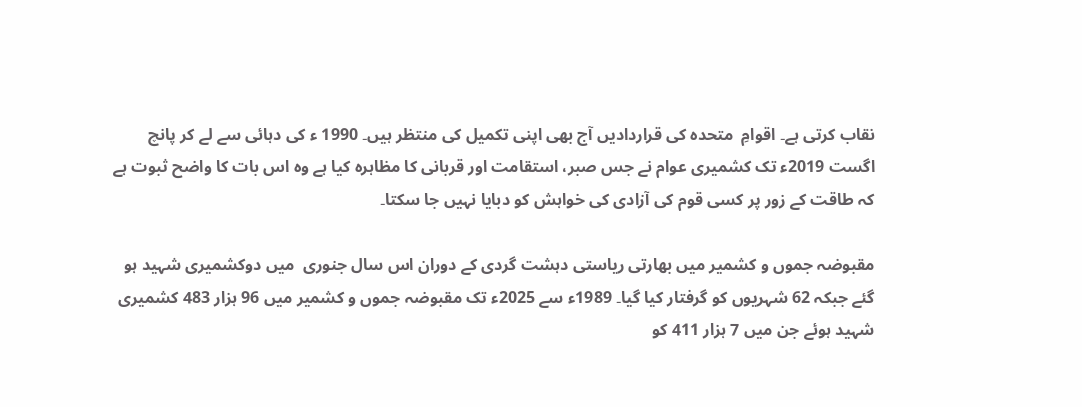نقاب کرتی ہے۔ اقوامِ  متحدہ کی قراردادیں آج بھی اپنی تکمیل کی منتظر ہیں۔ 1990 ء کی دہائی سے لے کر پانچ اگست 2019ء تک کشمیری عوام نے جس صبر، استقامت اور قربانی کا مظاہرہ کیا ہے وہ اس بات کا واضح ثبوت ہے کہ طاقت کے زور پر کسی قوم کی آزادی کی خواہش کو دبایا نہیں جا سکتا۔

مقبوضہ جموں و کشمیر میں بھارتی ریاستی دہشت گردی کے دوران اس سال جنوری  میں دوکشمیری شہید ہو گئے جبکہ 62 شہریوں کو گرفتار کیا گیا۔ 1989ء سے 2025ء تک مقبوضہ جموں و کشمیر میں 96 ہزار 483 کشمیری شہید ہوئے جن میں 7 ہزار 411 کو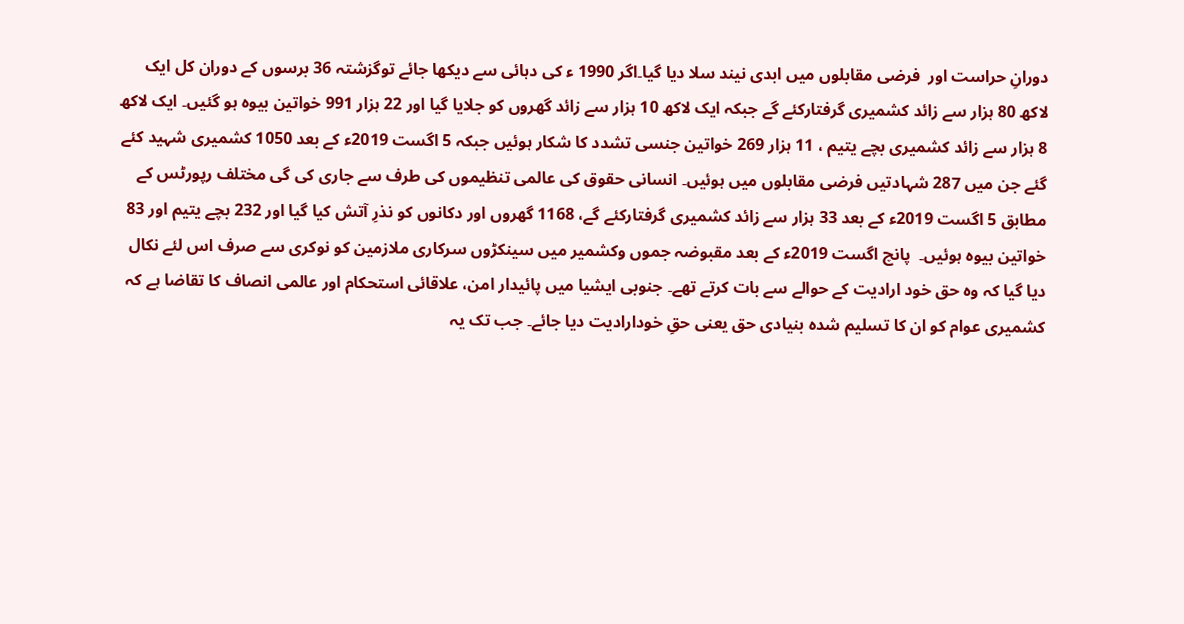دورانِ حراست اور  فرضی مقابلوں میں ابدی نیند سلا دیا گیا۔اگر 1990 ء کی دہائی سے دیکھا جائے توگزشتہ 36 برسوں کے دوران کل ایک لاکھ 80 ہزار سے زائد کشمیری گرفتارکئے گے جبکہ ایک لاکھ 10 ہزار سے زائد گھروں کو جلایا گیا اور 22 ہزار 991 خواتین بیوہ ہو گئیں۔ ایک لاکھ 8 ہزار سے زائد کشمیری بچے یتیم ، 11 ہزار 269 خواتین جنسی تشدد کا شکار ہوئیں جبکہ 5 اگست 2019ء کے بعد 1050 کشمیری شہید کئے گئے جن میں 287 شہادتیں فرضی مقابلوں میں ہوئیں۔ انسانی حقوق کی عالمی تنظیموں کی طرف سے جاری کی گی مختلف رپورٹس کے مطابق 5 اگست 2019ء کے بعد 33 ہزار سے زائد کشمیری گرفتارکئے گے، 1168 گھروں اور دکانوں کو نذرِ آتش کیا گیا اور 232 بچے یتیم اور 83 خواتین بیوہ ہوئیں۔  پانچ اگست 2019ء کے بعد مقبوضہ جموں وکشمیر میں سینکڑوں سرکاری ملازمین کو نوکری سے صرف اس لئے نکال دیا گیا کہ وہ حق خود ارادیت کے حوالے سے بات کرتے تھے۔ جنوبی ایشیا میں پائیدار امن، علاقائی استحکام اور عالمی انصاف کا تقاضا ہے کہ کشمیری عوام کو ان کا تسلیم شدہ بنیادی حق یعنی حقِ خودارادیت دیا جائے۔ جب تک یہ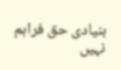بنیادی حق فراہم نہیں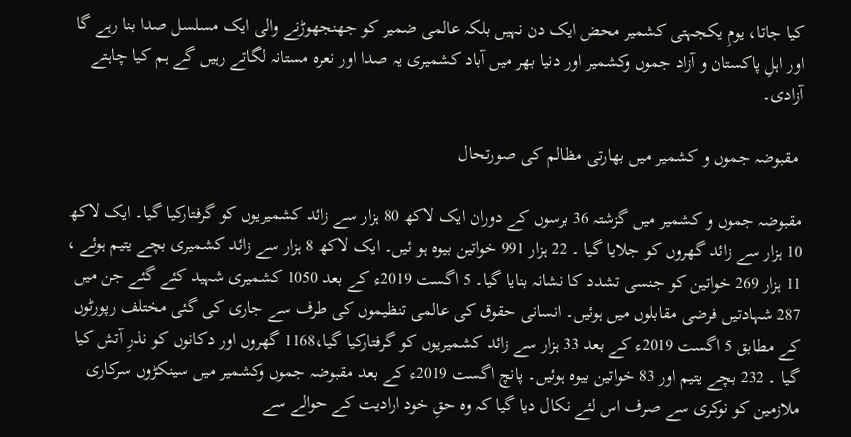کیا جاتا، یومِ یکجہتی کشمیر محض ایک دن نہیں بلکہ عالمی ضمیر کو جھنجھوڑنے والی ایک مسلسل صدا بنا رہے گا اور اہلِ پاکستان و آزاد جموں وکشمیر اور دنیا بھر میں آباد کشمیری یہ صدا اور نعرہ مستانہ لگاتے رہیں گے ہم کیا چاہتے آزادی۔

 مقبوضہ جموں و کشمیر میں بھارتی مظالم کی صورتحال

مقبوضہ جموں و کشمیر میں گزشتہ 36 برسوں کے دوران ایک لاکھ 80 ہزار سے زائد کشمیریوں کو گرفتارکیا گیا۔ ایک لاکھ 10 ہزار سے زائد گھروں کو جلایا گیا ۔ 22 ہزار 991 خواتین بیوہ ہو ئیں۔ ایک لاکھ 8 ہزار سے زائد کشمیری بچے یتیم ہوئے ، 11 ہزار 269 خواتین کو جنسی تشدد کا نشانہ بنایا گیا۔ 5 اگست 2019ء کے بعد 1050 کشمیری شہید کئے گئے جن میں 287 شہادتیں فرضی مقابلوں میں ہوئیں۔ انسانی حقوق کی عالمی تنظیموں کی طرف سے جاری کی گئی مختلف رپورٹوں کے مطابق 5 اگست 2019ء کے بعد 33 ہزار سے زائد کشمیریوں کو گرفتارکیا گیا،1168 گھروں اور دکانوں کو نذرِ آتش کیا گیا ۔ 232 بچے یتیم اور 83 خواتین بیوہ ہوئیں۔ پانچ اگست 2019ء کے بعد مقبوضہ جموں وکشمیر میں سینکڑوں سرکاری ملازمین کو نوکری سے صرف اس لئے نکال دیا گیا کہ وہ حقِ خود ارادیت کے حوالے سے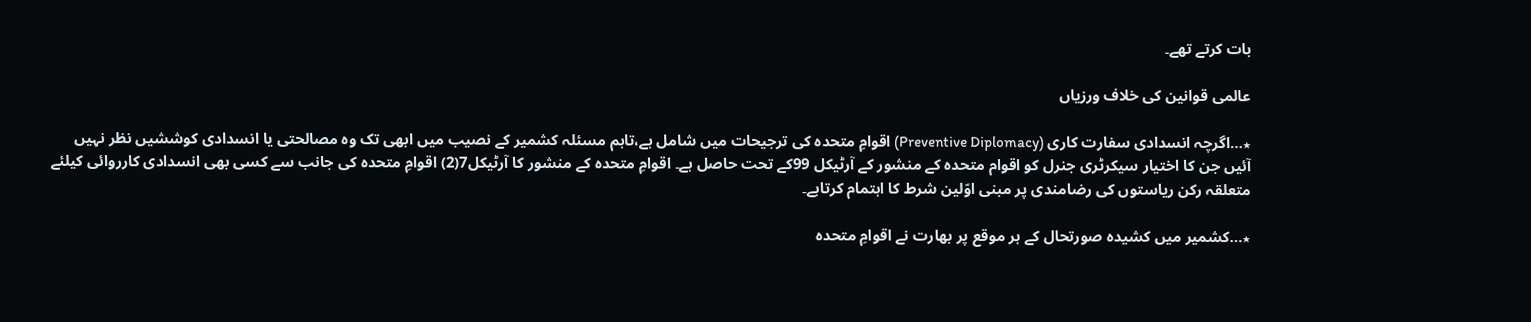بات کرتے تھے۔

عالمی قوانین کی خلاف ورزیاں

٭…اگرچہ انسدادی سفارت کاری (Preventive Diplomacy) اقوامِ متحدہ کی ترجیحات میں شامل ہے،تاہم مسئلہ کشمیر کے نصیب میں ابھی تک وہ مصالحتی یا انسدادی کوششیں نظر نہیں آئیں جن کا اختیار سیکرٹری جنرل کو اقوام متحدہ کے منشور کے آرٹیکل 99کے تحت حاصل ہے۔ اقوامِ متحدہ کے منشور کا آرٹیکل7(2) اقوامِ متحدہ کی جانب سے کسی بھی انسدادی کارروائی کیلئے متعلقہ رکن ریاستوں کی رضامندی پر مبنی اوّلین شرط کا اہتمام کرتاہے۔

٭…کشمیر میں کشیدہ صورتحال کے ہر موقع پر بھارت نے اقوامِ متحدہ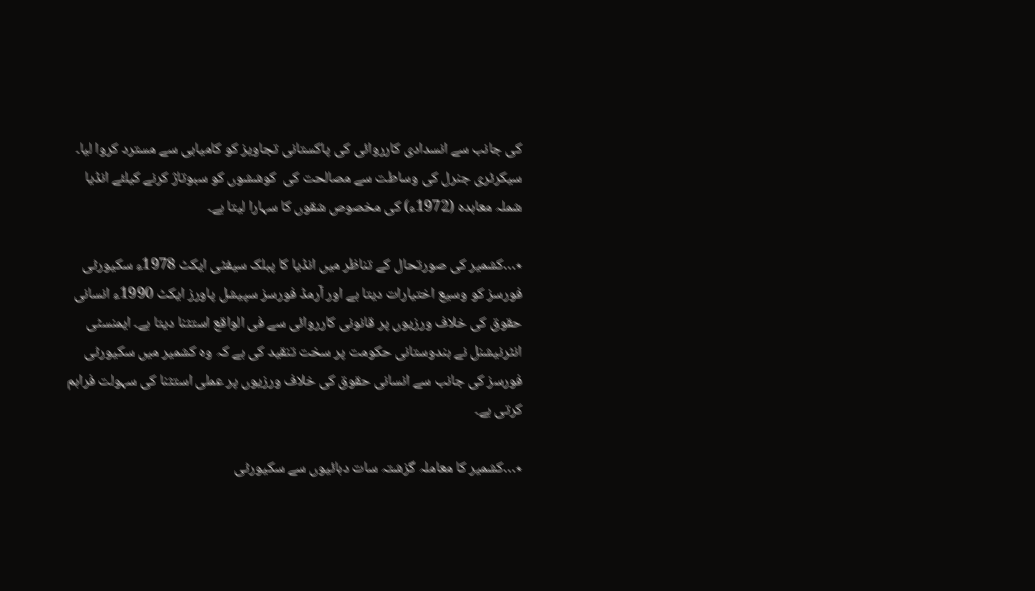کی جانب سے انسدادی کارروائی کی پاکستانی تجاویز کو کامیابی سے مسترد کروا لیا۔ سیکرٹری جنرل کی وساطت سے مصالحت کی  کوششوں کو سبوتاژ کرنے کیلئے انڈیا شملہ معاہدہ (1972ء) کی مخصوص شقوں کا سہارا لیتا ہے۔

٭…کشمیر کی صورتحال کے تناظر میں انڈیا کا پبلک سیفٹی ایکٹ 1978ء سکیورٹی فورسز کو وسیع اختیارات دیتا ہے اور آرمڈ فورسز سپیشل پاورز ایکٹ 1990ء انسانی حقوق کی خلاف ورزیوں پر قانونی کارروائی سے فی الواقع استثنا دیتا ہے۔ ایمنسٹی انٹرنیشنل نے ہندوستانی حکومت پر سخت تنقید کی ہے کہ وہ کشمیر میں سکیورٹی فورسز کی جانب سے انسانی حقوق کی خلاف ورزیوں پر عملی استثنا کی سہولت فراہم کرتی ہے۔

٭…کشمیر کا معاملہ گزشتہ سات دہائیوں سے سکیورٹی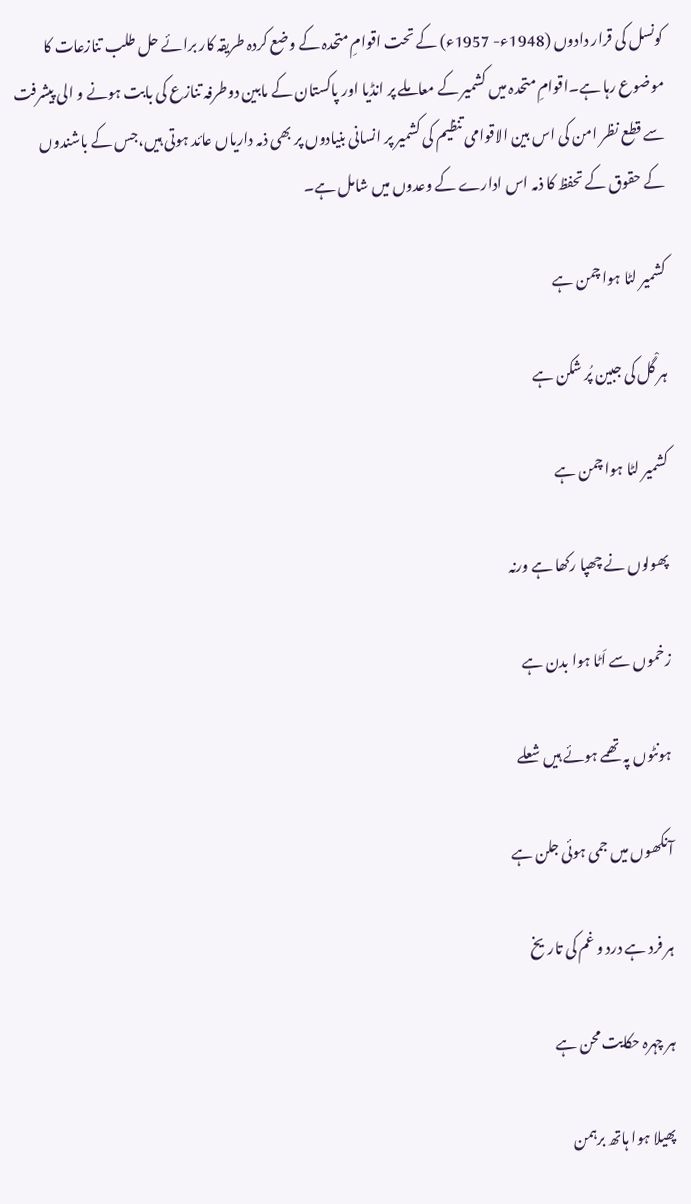کونسل کی قرار دادوں (1948ء- 1957ء) کے تحت اقوامِ متحدہ کے وضع کردہ طریقہ کار برائے حل طلب تنازعات کا موضوع رہا ہے۔اقوامِ متحدہ میں کشمیر کے معاملے پر انڈیا اور پاکستان کے مابین دوطرفہ تنازع کی بابت ہونے و الی پیشرفت سے قطع نظر امن کی اس بین الاقوامی تنظیم کی کشمیر پر انسانی بنیادوں پر بھی ذمہ داریاں عائد ہوتی ہیں،جس کے باشندوں کے حقوق کے تحفظ کا ذمہ اس ادارے کے وعدوں میں شامل ہے۔

کشمیر لٹا ہوا چمن ہے

ہر گْل کی جبین پُر شکن ہے

کشمیر لٹا ہوا چمن ہے

پھولوں نے چھپا رکھا ہے ورنہ

زخموں سے اَٹا ہوا بدن ہے

ہونٹوں پہ تھمے ہوئے ہیں شعلے

آنکھوں میں جمی ہوئی جلن ہے

ہر فرد ہے درد و غم کی تاریخ

ہر چہرہ حکایت محن ہے

پھیلا ہوا ہاتھ برہمن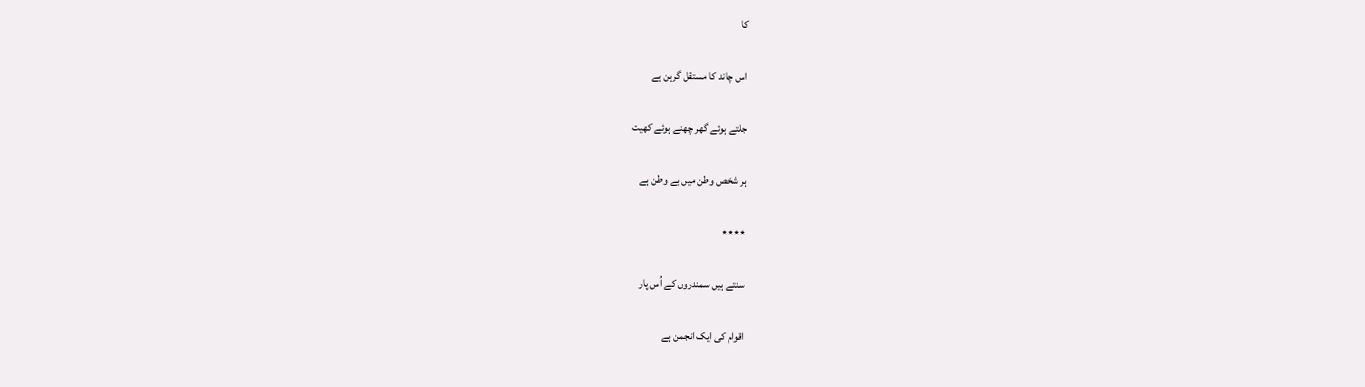کا

اس چاند کا مستقل گرہن ہے

جلتے ہوئے گھر چھنے ہوئے کھیت

ہر شخص وطن میں بے وطن ہے

٭٭٭٭

سنتے ہیں سمندروں کے اُس پار

اقوام کی ایک انجمن ہے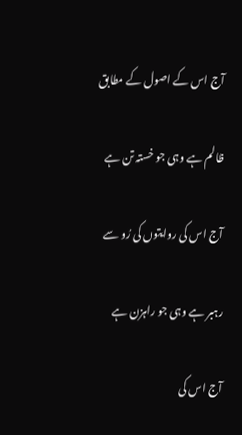آج اس کے اصول کے مطابق

ظالم ہے وہی جو خستہ تن ہے

آج اس کی روایتوں کی رُو سے

رہبر ہے وہی جو راہزن ہے

آج اس کی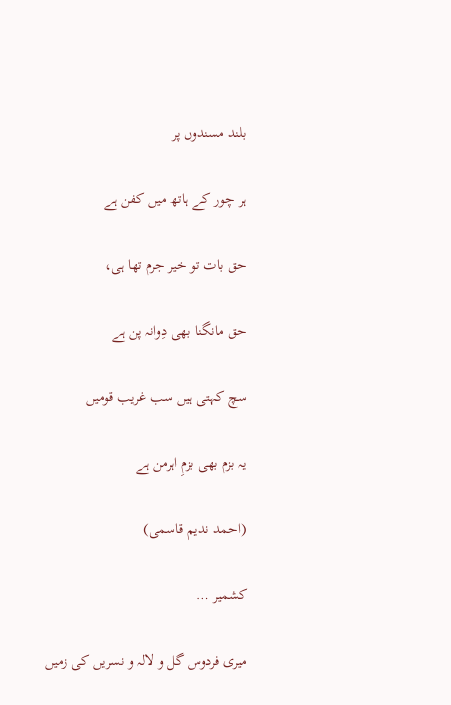بلند مسندوں پر

ہر چور کے ہاتھ میں کفن ہے

حق بات تو خیر جرم تھا ہی،

حق مانگنا بھی دِوانہ پن ہے

سچ کہتی ہیں سب غریب قومیں

یہ بزم بھی بزمِ اہرمن ہے

(احمد ندیم قاسمی)

کشمیر …

میری فردوس گل و لالہ و نسریں کی زمیں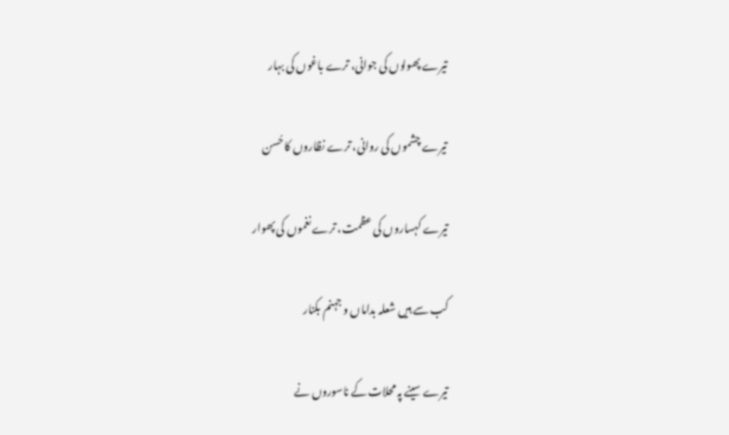تیرے پھولوں کی جوانی، ترے باغوں کی بہار

تیرے چشموں کی روانی، ترے نظاروں کا حُسن

تیرے کہساروں کی عظمت، ترے نغموں کی پھوار

کب سے ہیں شعلہ بداماں و جہنم بکنار

تیرے سینے پہ محلات کے ناسوروں نے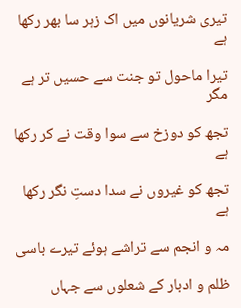تیری شریانوں میں اک زہر سا بھر رکھا ہے

تیرا ماحول تو جنت سے حسیں تر ہے مگر

تجھ کو دوزخ سے سوا وقت نے کر رکھا ہے

تجھ کو غیروں نے سدا دستِ نگر رکھا ہے

مہ و انجم سے تراشے ہوئے تیرے باسی

ظلم و ادبار کے شعلوں سے جہاں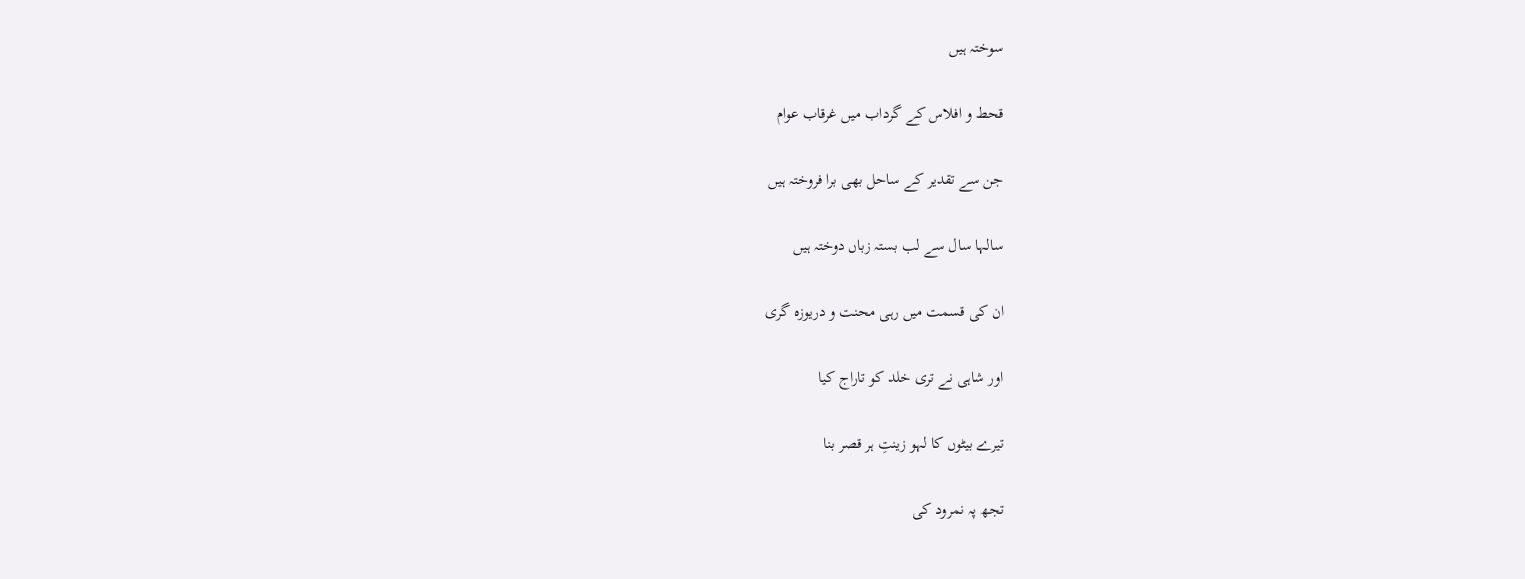سوختہ ہیں

قحط و افلاس کے گرداب میں غرقاب عوام

جن سے تقدیر کے ساحل بھی برا فروختہ ہیں

سالہا سال سے لب بستہ زباں دوختہ ہیں

ان کی قسمت میں رہی محنت و دریوزہ گری

اور شاہی نے تری خلد کو تاراج کیا

تیرے بیٹوں کا لہو زینتِ ہر قصر بنا

تجھ پہ نمرود کی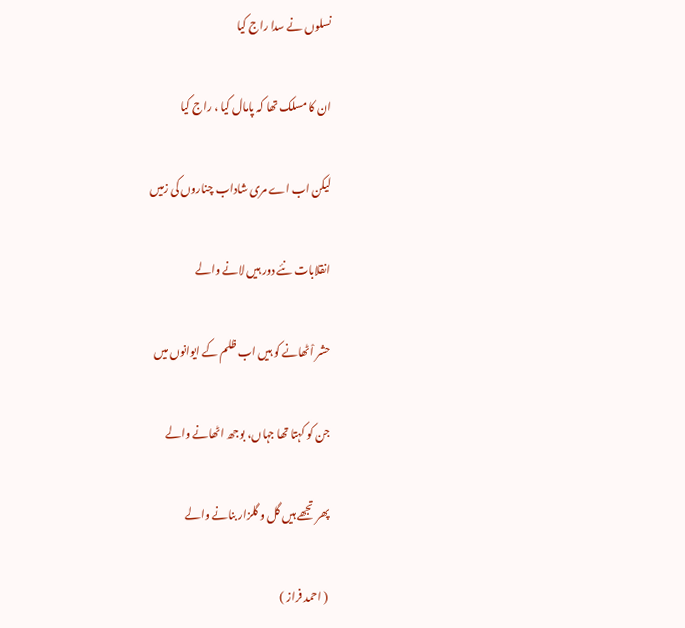نسلوں نے سدا راج کیا

ان کا مسلک تھا کہ پامال کیا ، راج کیا

لیکن اب اے مری شاداب چناروں کی زمیں

انقلابات نئے دور ہیں لانے والے

حشر اْٹھانے کو ہیں اب ظلم کے ایوانوں میں

جن کو کہتا تھا جہاں، بوجھ اٹھانے والے

پھر تجھے ہیں گل و گلزار بنانے والے

( احمد فراز )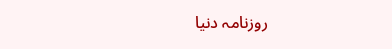روزنامہ دنیا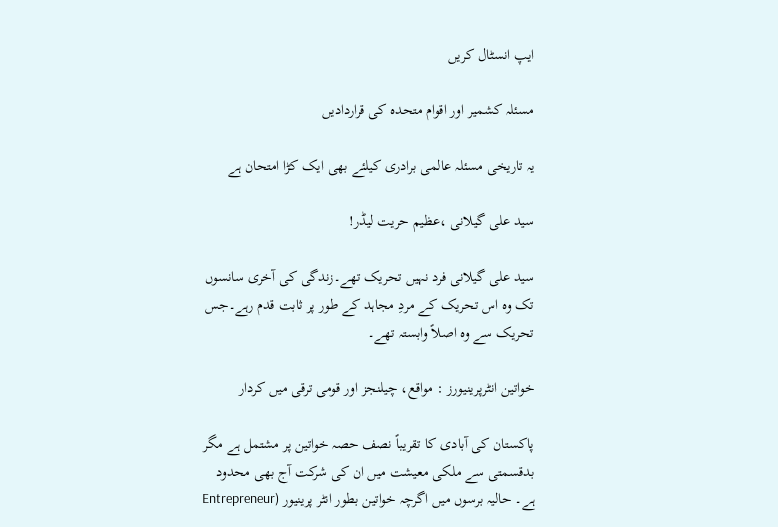ایپ انسٹال کریں

مسئلہ کشمیر اور اقوام متحدہ کی قراردادیں

یہ تاریخی مسئلہ عالمی برادری کیلئے بھی ایک کڑا امتحان ہے

سید علی گیلانی ،عظیم حریت لیڈر!

سید علی گیلانی فرد نہیں تحریک تھے۔زندگی کی آخری سانسوں تک وہ اس تحریک کے مردِ مجاہد کے طور پر ثابت قدم رہے۔جس تحریک سے وہ اصلاً وابستہ تھے۔

خواتین انٹرپرینیورز : مواقع، چیلنجز اور قومی ترقی میں کردار

پاکستان کی آبادی کا تقریباً نصف حصہ خواتین پر مشتمل ہے مگر بدقسمتی سے ملکی معیشت میں ان کی شرکت آج بھی محدود ہے۔ حالیہ برسوں میں اگرچہ خواتین بطور انٹر پرینیور (Entrepreneur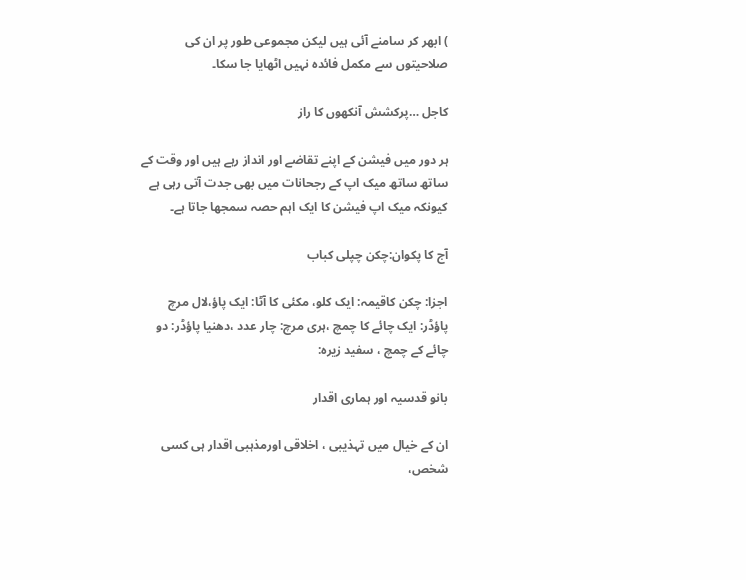) ابھر کر سامنے آئی ہیں لیکن مجموعی طور پر ان کی صلاحیتوں سے مکمل فائدہ نہیں اٹھایا جا سکا۔

کاجل …پرکشش آنکھوں کا راز

ہر دور میں فیشن کے اپنے تقاضے اور انداز رہے ہیں اور وقت کے ساتھ ساتھ میک اپ کے رجحانات میں بھی جدت آتی رہی ہے کیونکہ میک اپ فیشن کا ایک اہم حصہ سمجھا جاتا ہے۔

آج کا پکوان:چکن چپلی کباب

اجزا: چکن کاقیمہ: ایک کلو، مکئی کا آٹا: ایک پاؤ،لال مرچ پاؤڈر: ایک چائے کا چمچ ،ہری مرچ: چار عدد ،دھنیا پاؤڈر: دو چائے کے چمچ ، سفید زیرہ:

بانو قدسیہ اور ہماری اقدار

ان کے خیال میں تہذیبی ، اخلاقی اورمذہبی اقدار ہی کسی شخص،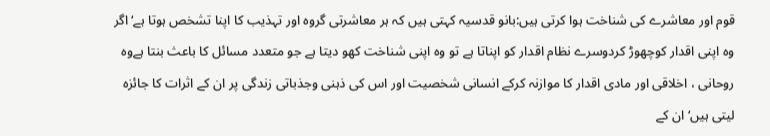قوم اور معاشرے کی شناخت ہوا کرتی ہیں:بانو قدسیہ کہتی ہیں کہ ہر معاشرتی گروہ اور تہذیب کا اپنا تشخص ہوتا ہے‘ اگر وہ اپنی اقدار کوچھوڑ کردوسرے نظام اقدار کو اپناتا ہے تو وہ اپنی شناخت کھو دیتا ہے جو متعدد مسائل کا باعث بنتا ہےوہ روحانی ، اخلاقی اور مادی اقدار کا موازنہ کرکے انسانی شخصیت اور اس کی ذہنی وجذباتی زندگی پر ان کے اثرات کا جائزہ لیتی ہیں‘ ان کے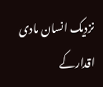نزدیک انسان مادی اقدارکے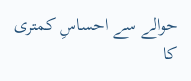حوالے سے احساسِ کمتری کا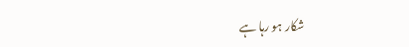شکار ہو رہا ہے